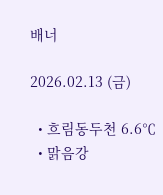배너

2026.02.13 (금)

  • 흐림동두천 6.6℃
  • 맑음강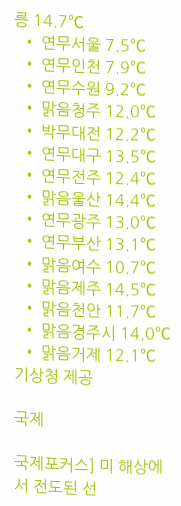릉 14.7℃
  • 연무서울 7.5℃
  • 연무인천 7.9℃
  • 연무수원 9.2℃
  • 맑음청주 12.0℃
  • 박무대전 12.2℃
  • 연무대구 13.5℃
  • 연무전주 12.4℃
  • 맑음울산 14.4℃
  • 연무광주 13.0℃
  • 연무부산 13.1℃
  • 맑음여수 10.7℃
  • 맑음제주 14.5℃
  • 맑음천안 11.7℃
  • 맑음경주시 14.0℃
  • 맑음거제 12.1℃
기상청 제공

국제

국제포커스] 미 해상에서 전도된 선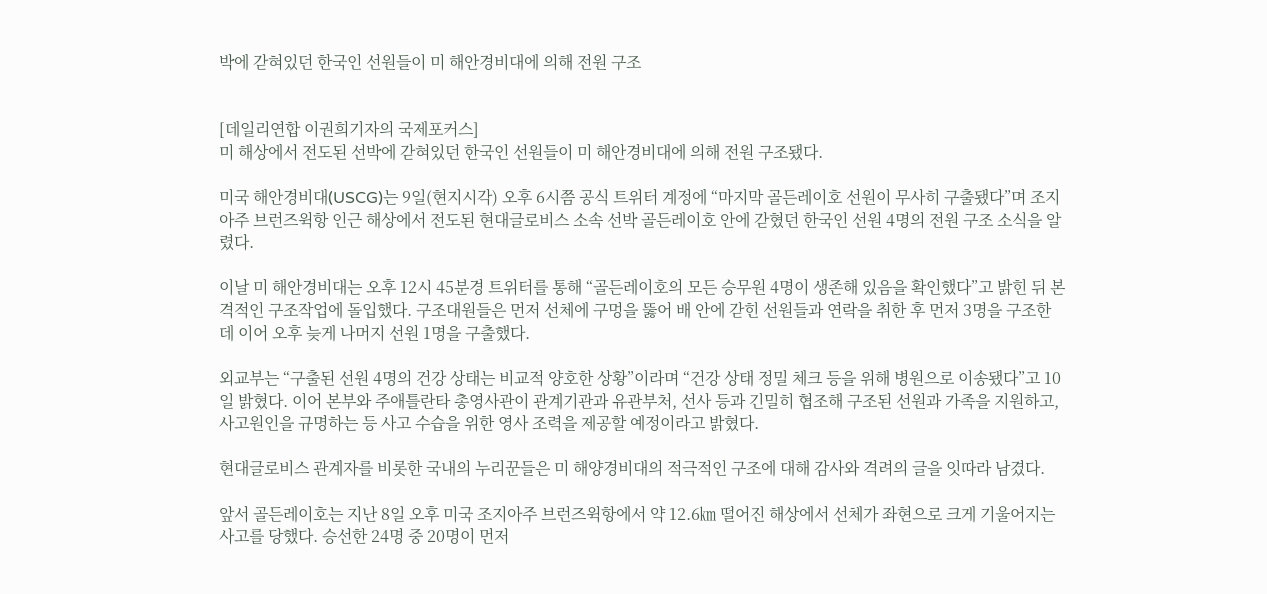박에 갇혀있던 한국인 선원들이 미 해안경비대에 의해 전원 구조


[데일리연합 이권희기자의 국제포커스]
미 해상에서 전도된 선박에 갇혀있던 한국인 선원들이 미 해안경비대에 의해 전원 구조됐다.

미국 해안경비대(USCG)는 9일(현지시각) 오후 6시쯤 공식 트위터 계정에 “마지막 골든레이호 선원이 무사히 구출됐다”며 조지아주 브런즈윅항 인근 해상에서 전도된 현대글로비스 소속 선박 골든레이호 안에 갇혔던 한국인 선원 4명의 전원 구조 소식을 알렸다.

이날 미 해안경비대는 오후 12시 45분경 트위터를 통해 “골든레이호의 모든 승무원 4명이 생존해 있음을 확인했다”고 밝힌 뒤 본격적인 구조작업에 돌입했다. 구조대원들은 먼저 선체에 구멍을 뚫어 배 안에 갇힌 선원들과 연락을 취한 후 먼저 3명을 구조한 데 이어 오후 늦게 나머지 선원 1명을 구출했다.

외교부는 “구출된 선원 4명의 건강 상태는 비교적 양호한 상황”이라며 “건강 상태 정밀 체크 등을 위해 병원으로 이송됐다”고 10일 밝혔다. 이어 본부와 주애틀란타 총영사관이 관계기관과 유관부처, 선사 등과 긴밀히 협조해 구조된 선원과 가족을 지원하고, 사고원인을 규명하는 등 사고 수습을 위한 영사 조력을 제공할 예정이라고 밝혔다.

현대글로비스 관계자를 비롯한 국내의 누리꾼들은 미 해양경비대의 적극적인 구조에 대해 감사와 격려의 글을 잇따라 남겼다.

앞서 골든레이호는 지난 8일 오후 미국 조지아주 브런즈윅항에서 약 12.6㎞ 떨어진 해상에서 선체가 좌현으로 크게 기울어지는 사고를 당했다. 승선한 24명 중 20명이 먼저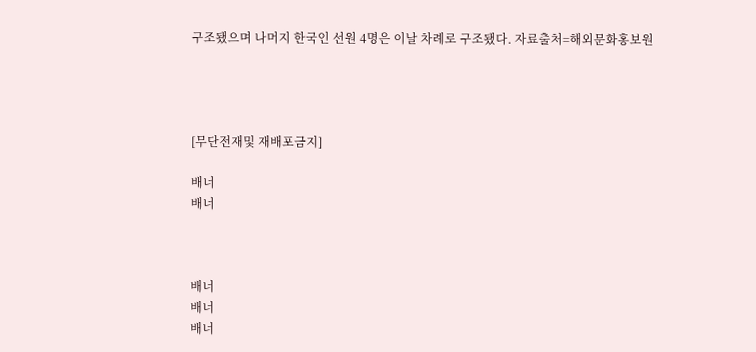구조됐으며 나머지 한국인 선원 4명은 이날 차례로 구조됐다. 자료출처=해외문화홍보원




[무단전재및 재배포금지]

배너
배너



배너
배너
배너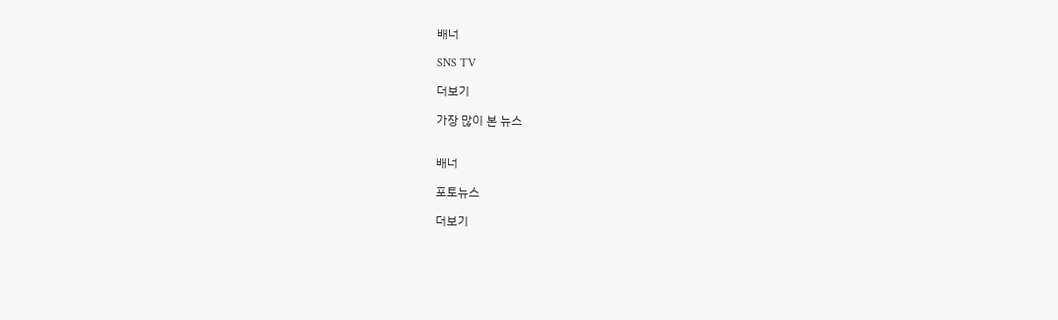배너

SNS TV

더보기

가장 많이 본 뉴스


배너

포토뉴스

더보기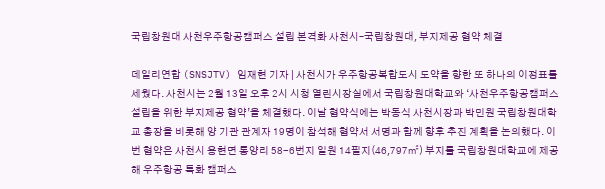국립창원대 사천우주항공캠퍼스 설립 본격화 사천시–국립창원대, 부지제공 협약 체결

데일리연합 (SNSJTV) 임재현 기자 | 사천시가 우주항공복합도시 도약을 향한 또 하나의 이정표를 세웠다. 사천시는 2월 13일 오후 2시 시청 열린시장실에서 국립창원대학교와 ‘사천우주항공캠퍼스 설립을 위한 부지제공 협약’을 체결했다. 이날 협약식에는 박동식 사천시장과 박민원 국립창원대학교 총장을 비롯해 양 기관 관계자 19명이 참석해 협약서 서명과 함께 향후 추진 계획을 논의했다. 이번 협약은 사천시 용현면 통양리 58-6번지 일원 14필지(46,797㎡) 부지를 국립창원대학교에 제공해 우주항공 특화 캠퍼스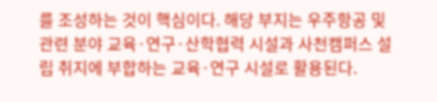를 조성하는 것이 핵심이다. 해당 부지는 우주항공 및 관련 분야 교육·연구·산학협력 시설과 사천캠퍼스 설립 취지에 부합하는 교육·연구 시설로 활용된다.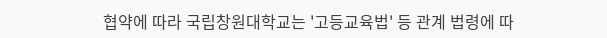협약에 따라 국립창원대학교는 '고등교육법' 등 관계 법령에 따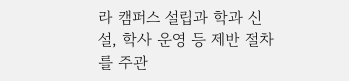라 캠퍼스 설립과 학과 신설, 학사 운영 등 제반 절차를 주관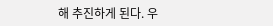해 추진하게 된다. 우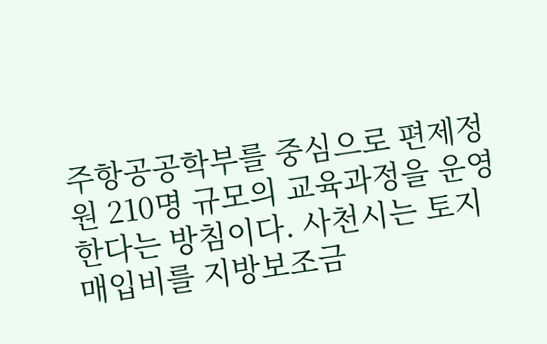주항공공학부를 중심으로 편제정원 210명 규모의 교육과정을 운영한다는 방침이다. 사천시는 토지 매입비를 지방보조금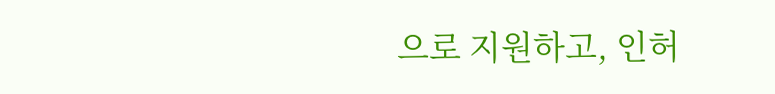으로 지원하고, 인허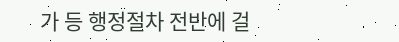가 등 행정절차 전반에 걸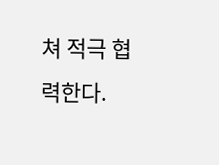쳐 적극 협력한다.